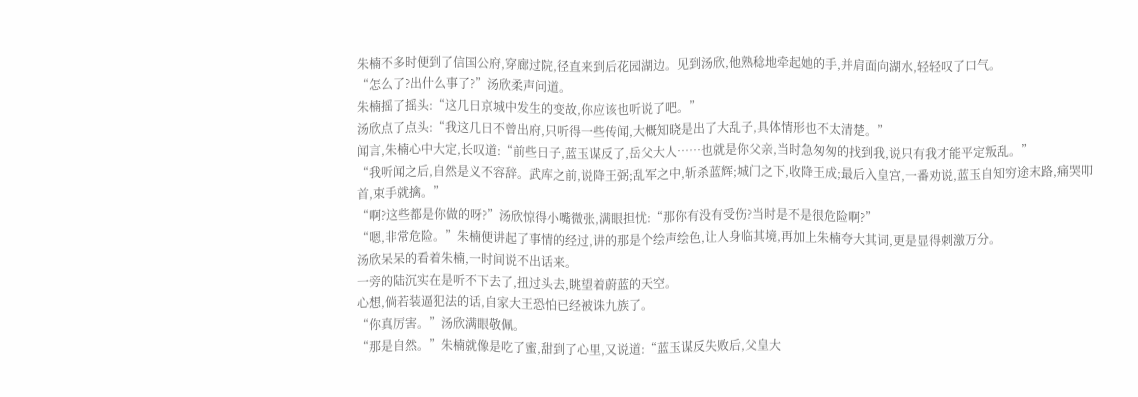朱楠不多时便到了信国公府,穿廊过院,径直来到后花园湖边。见到汤欣,他熟稔地牵起她的手,并肩面向湖水,轻轻叹了口气。
“怎么了?出什么事了?”汤欣柔声问道。
朱楠摇了摇头:“这几日京城中发生的变故,你应该也听说了吧。”
汤欣点了点头:“我这几日不曾出府,只听得一些传闻,大概知晓是出了大乱子,具体情形也不太清楚。”
闻言,朱楠心中大定,长叹道:“前些日子,蓝玉谋反了,岳父大人……也就是你父亲,当时急匆匆的找到我,说只有我才能平定叛乱。”
“我听闻之后,自然是义不容辞。武库之前,说降王弼;乱军之中,斩杀蓝辉;城门之下,收降王成;最后入皇宫,一番劝说,蓝玉自知穷途末路,痛哭叩首,束手就擒。”
“啊?这些都是你做的呀?”汤欣惊得小嘴微张,满眼担忧:“那你有没有受伤?当时是不是很危险啊?”
“嗯,非常危险。”朱楠便讲起了事情的经过,讲的那是个绘声绘色,让人身临其境,再加上朱楠夸大其词,更是显得刺激万分。
汤欣呆呆的看着朱楠,一时间说不出话来。
一旁的陆沉实在是听不下去了,扭过头去,眺望着蔚蓝的天空。
心想,倘若装逼犯法的话,自家大王恐怕已经被诛九族了。
“你真厉害。”汤欣满眼敬佩。
“那是自然。”朱楠就像是吃了蜜,甜到了心里,又说道:“蓝玉谋反失败后,父皇大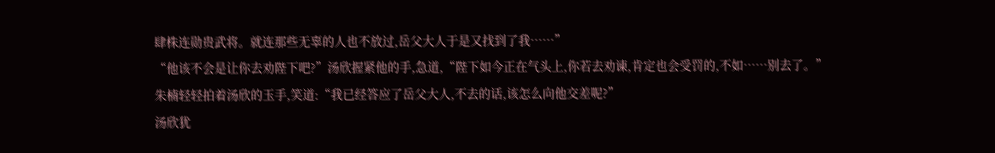肆株连勋贵武将。就连那些无辜的人也不放过,岳父大人于是又找到了我……”
“他该不会是让你去劝陛下吧?”汤欣握紧他的手,急道,“陛下如今正在气头上,你若去劝谏,肯定也会受罚的,不如……别去了。”
朱楠轻轻拍着汤欣的玉手,笑道:“我已经答应了岳父大人,不去的话,该怎么向他交差呢?”
汤欣犹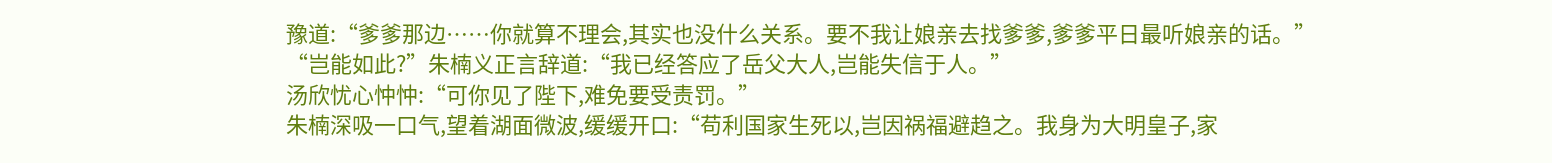豫道:“爹爹那边……你就算不理会,其实也没什么关系。要不我让娘亲去找爹爹,爹爹平日最听娘亲的话。”
“岂能如此?”朱楠义正言辞道:“我已经答应了岳父大人,岂能失信于人。”
汤欣忧心忡忡:“可你见了陛下,难免要受责罚。”
朱楠深吸一口气,望着湖面微波,缓缓开口:“苟利国家生死以,岂因祸福避趋之。我身为大明皇子,家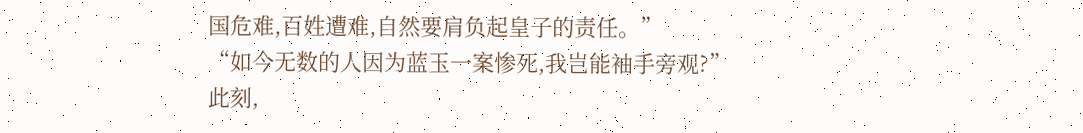国危难,百姓遭难,自然要肩负起皇子的责任。”
“如今无数的人因为蓝玉一案惨死,我岂能袖手旁观?”
此刻,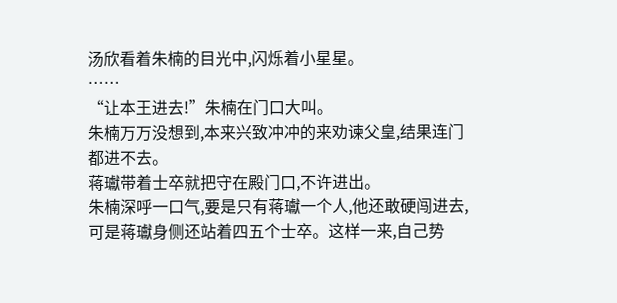汤欣看着朱楠的目光中,闪烁着小星星。
……
“让本王进去!”朱楠在门口大叫。
朱楠万万没想到,本来兴致冲冲的来劝谏父皇,结果连门都进不去。
蒋瓛带着士卒就把守在殿门口,不许进出。
朱楠深呼一口气,要是只有蒋瓛一个人,他还敢硬闯进去,可是蒋瓛身侧还站着四五个士卒。这样一来,自己势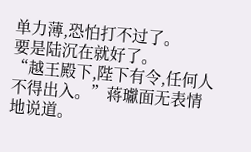单力薄,恐怕打不过了。
要是陆沉在就好了。
“越王殿下,陛下有令,任何人不得出入。”蒋瓛面无表情地说道。